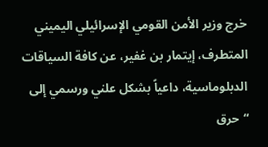خرج وزير الأمن القومي الإسرائيلي اليميني المتطرف، إيتمار بن غفير، عن كافة السياقات الدبلوماسية، داعياً بشكل علني ورسمي إلى “حرق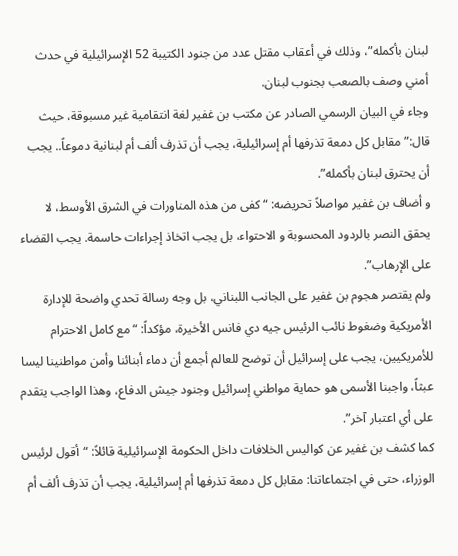لبنان بأكمله”، وذلك في أعقاب مقتل عدد من جنود الكتيبة 52 الإسرائيلية في حدث أمني وصف بالصعب بجنوب لبنان.
وجاء في البيان الرسمي الصادر عن مكتب بن غفير لغة انتقامية غير مسبوقة، حيث قال:”مقابل كل دمعة تذرفها أم إسرائيلية، يجب أن تذرف ألف أم لبنانية دموعاً.. يجب أن يحترق لبنان بأكمله”.
و أضاف بن غفير مواصلاً تحريضه: “كفى من هذه المناورات في الشرق الأوسط، لا يحقق النصر بالردود المحسوبة و الاحتواء، بل يجب اتخاذ إجراءات حاسمة. يجب القضاء على الإرهاب”.
ولم يقتصر هجوم بن غفير على الجانب اللبناني، بل وجه رسالة تحدي واضحة للإدارة الأمريكية وضغوط نائب الرئيس جيه دي فانس الأخيرة، مؤكداً: “مع كامل الاحترام للأمريكيين، يجب على إسرائيل أن توضح للعالم أجمع أن دماء أبنائنا وأمن مواطنينا ليسا عبثاً، واجبنا الأسمى هو حماية مواطني إسرائيل وجنود جيش الدفاع، وهذا الواجب يتقدم على أي اعتبار آخر”.
كما كشف بن غفير عن كواليس الخلافات داخل الحكومة الإسرائيلية قائلاً: “أقول لرئيس الوزراء، حتى في اجتماعاتنا: مقابل كل دمعة تذرفها أم إسرائيلية، يجب أن تذرف ألف أم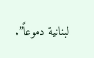لبنانية دموعاً”.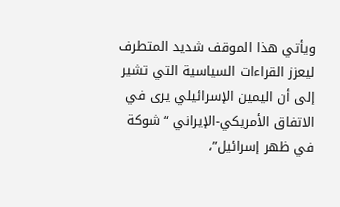ويأتي هذا الموقف شديد المتطرف ليعزز القراءات السياسية التي تشير إلى أن اليمين الإسرائيلي يرى في الاتفاق الأمريكي-الإيراني “شوكة في ظهر إسرائيل”،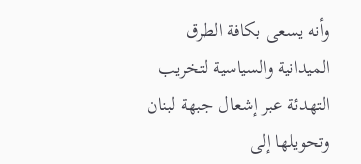وأنه يسعى بكافة الطرق الميدانية والسياسية لتخريب التهدئة عبر إشعال جبهة لبنان وتحويلها إلى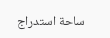ساحة استدراج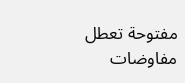مفتوحة تعطل مفاوضات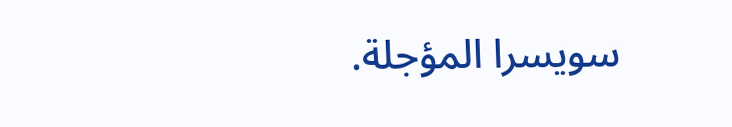سويسرا المؤجلة.